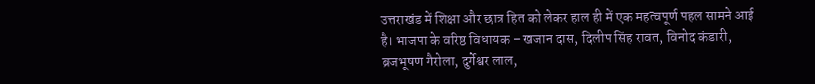उत्तराखंड में शिक्षा और छात्र हित को लेकर हाल ही में एक महत्वपूर्ण पहल सामने आई है। भाजपा के वरिष्ठ विधायक – खजान दास, दिलीप सिंह रावत, विनोद कंडारी, ब्रजभूषण गैरोला, दुर्गेश्वर लाल,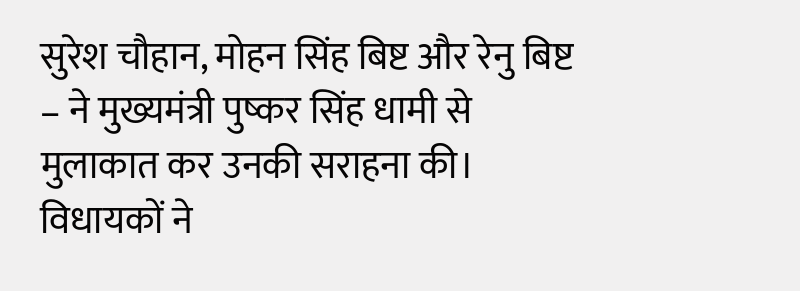सुरेश चौहान, मोहन सिंह बिष्ट और रेनु बिष्ट – ने मुख्यमंत्री पुष्कर सिंह धामी से मुलाकात कर उनकी सराहना की। विधायकों ने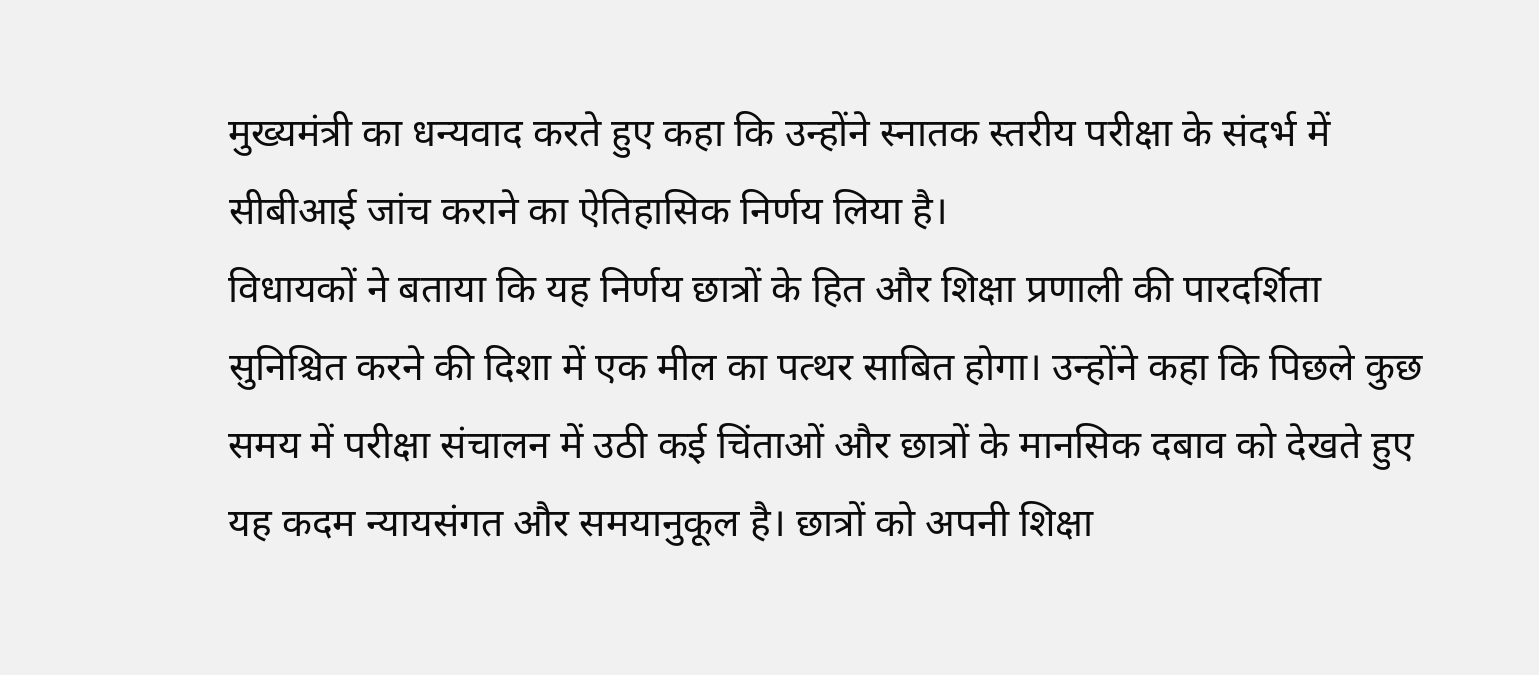मुख्यमंत्री का धन्यवाद करते हुए कहा कि उन्होंने स्नातक स्तरीय परीक्षा के संदर्भ में सीबीआई जांच कराने का ऐतिहासिक निर्णय लिया है।
विधायकों ने बताया कि यह निर्णय छात्रों के हित और शिक्षा प्रणाली की पारदर्शिता सुनिश्चित करने की दिशा में एक मील का पत्थर साबित होगा। उन्होंने कहा कि पिछले कुछ समय में परीक्षा संचालन में उठी कई चिंताओं और छात्रों के मानसिक दबाव को देखते हुए यह कदम न्यायसंगत और समयानुकूल है। छात्रों को अपनी शिक्षा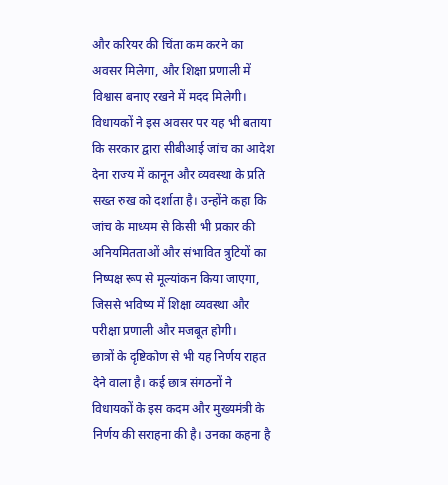और करियर की चिंता कम करने का अवसर मिलेगा, और शिक्षा प्रणाली में विश्वास बनाए रखने में मदद मिलेगी।
विधायकों ने इस अवसर पर यह भी बताया कि सरकार द्वारा सीबीआई जांच का आदेश देना राज्य में कानून और व्यवस्था के प्रति सख्त रुख को दर्शाता है। उन्होंने कहा कि जांच के माध्यम से किसी भी प्रकार की अनियमितताओं और संभावित त्रुटियों का निष्पक्ष रूप से मूल्यांकन किया जाएगा, जिससे भविष्य में शिक्षा व्यवस्था और परीक्षा प्रणाली और मजबूत होगी।
छात्रों के दृष्टिकोण से भी यह निर्णय राहत देने वाला है। कई छात्र संगठनों ने विधायकों के इस कदम और मुख्यमंत्री के निर्णय की सराहना की है। उनका कहना है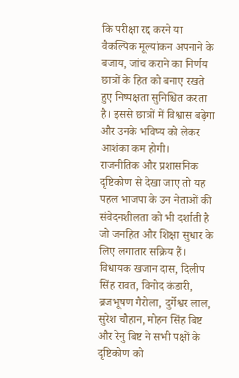कि परीक्षा रद्द करने या वैकल्पिक मूल्यांकन अपनाने के बजाय, जांच कराने का निर्णय छात्रों के हित को बनाए रखते हुए निष्पक्षता सुनिश्चित करता है। इससे छात्रों में विश्वास बढ़ेगा और उनके भविष्य को लेकर आशंका कम होगी।
राजनीतिक और प्रशासनिक दृष्टिकोण से देखा जाए तो यह पहल भाजपा के उन नेताओं की संवेदनशीलता को भी दर्शाती है जो जनहित और शिक्षा सुधार के लिए लगातार सक्रिय हैं। विधायक खजान दास, दिलीप सिंह रावत, विनोद कंडारी, ब्रजभूषण गैरोला, दुर्गेश्वर लाल, सुरेश चौहान, मोहन सिंह बिष्ट और रेनु बिष्ट ने सभी पक्षों के दृष्टिकोण को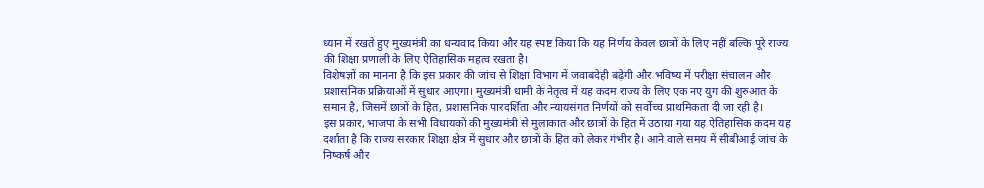ध्यान में रखते हुए मुख्यमंत्री का धन्यवाद किया और यह स्पष्ट किया कि यह निर्णय केवल छात्रों के लिए नहीं बल्कि पूरे राज्य की शिक्षा प्रणाली के लिए ऐतिहासिक महत्व रखता है।
विशेषज्ञों का मानना है कि इस प्रकार की जांच से शिक्षा विभाग में जवाबदेही बढ़ेगी और भविष्य में परीक्षा संचालन और प्रशासनिक प्रक्रियाओं में सुधार आएगा। मुख्यमंत्री धामी के नेतृत्व में यह कदम राज्य के लिए एक नए युग की शुरुआत के समान है, जिसमें छात्रों के हित, प्रशासनिक पारदर्शिता और न्यायसंगत निर्णयों को सर्वोच्च प्राथमिकता दी जा रही है।
इस प्रकार, भाजपा के सभी विधायकों की मुख्यमंत्री से मुलाकात और छात्रों के हित में उठाया गया यह ऐतिहासिक कदम यह दर्शाता है कि राज्य सरकार शिक्षा क्षेत्र में सुधार और छात्रों के हित को लेकर गंभीर है। आने वाले समय में सीबीआई जांच के निष्कर्ष और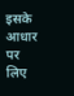इसके आधार पर लिए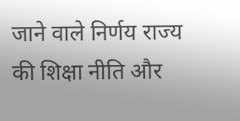जाने वाले निर्णय राज्य की शिक्षा नीति और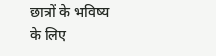छात्रों के भविष्य के लिए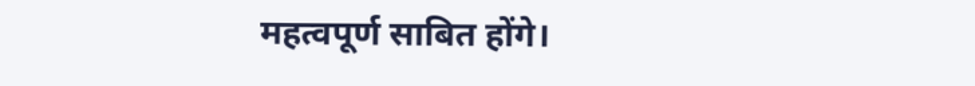महत्वपूर्ण साबित होंगे।